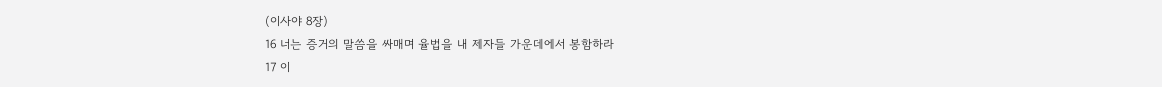(이사야 8장)
16 너는 증거의 말씀을 싸매며 율법을 내 제자들 가운데에서 봉함하라
17 이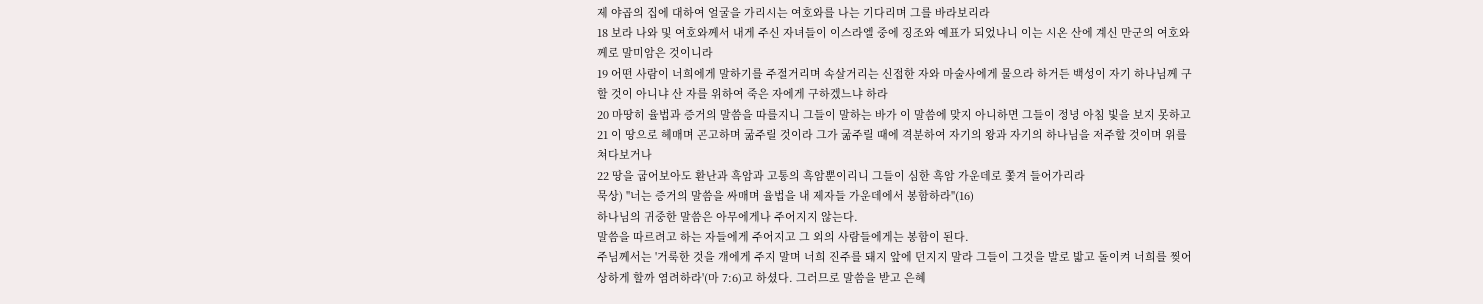제 야곱의 집에 대하여 얼굴을 가리시는 여호와를 나는 기다리며 그를 바라보리라
18 보라 나와 및 여호와께서 내게 주신 자녀들이 이스라엘 중에 징조와 예표가 되었나니 이는 시온 산에 계신 만군의 여호와께로 말미암은 것이니라
19 어떤 사람이 너희에게 말하기를 주절거리며 속살거리는 신접한 자와 마술사에게 물으라 하거든 백성이 자기 하나님께 구할 것이 아니냐 산 자를 위하여 죽은 자에게 구하겠느냐 하라
20 마땅히 율법과 증거의 말씀을 따를지니 그들이 말하는 바가 이 말씀에 맞지 아니하면 그들이 정녕 아침 빛을 보지 못하고
21 이 땅으로 헤매며 곤고하며 굶주릴 것이라 그가 굶주릴 때에 격분하여 자기의 왕과 자기의 하나님을 저주할 것이며 위를 쳐다보거나
22 땅을 굽어보아도 환난과 흑암과 고통의 흑암뿐이리니 그들이 심한 흑암 가운데로 쫓겨 들어가리라
묵상) "너는 증거의 말씀을 싸매며 율법을 내 제자들 가운데에서 봉함하라"(16)
하나님의 귀중한 말씀은 아무에게나 주어지지 않는다.
말씀을 따르려고 하는 자들에게 주어지고 그 외의 사람들에게는 봉함이 된다.
주님께서는 '거룩한 것을 개에게 주지 말며 너희 진주를 돼지 앞에 던지지 말라 그들이 그것을 발로 밟고 돌이켜 너희를 찢어 상하게 할까 염려하라'(마 7:6)고 하셨다. 그러므로 말씀을 받고 은혜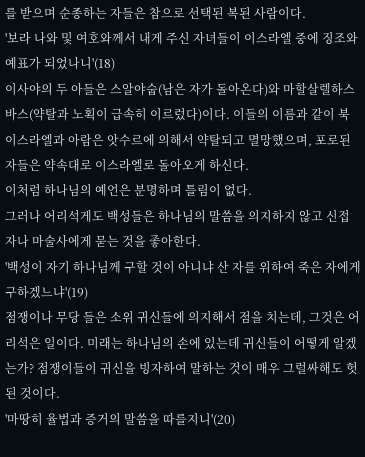를 받으며 순종하는 자들은 참으로 선택된 복된 사람이다.
'보라 나와 및 여호와께서 내게 주신 자녀들이 이스라엘 중에 징조와 예표가 되었나니'(18)
이사야의 두 아들은 스알야숩(남은 자가 돌아온다)와 마할살렐하스바스(약탈과 노획이 급속히 이르렀다)이다. 이들의 이름과 같이 북이스라엘과 아람은 앗수르에 의해서 약탈되고 멸망했으며, 포로된 자들은 약속대로 이스라엘로 돌아오게 하신다.
이처럼 하나님의 예언은 분명하며 틀림이 없다.
그러나 어리석게도 백성들은 하나님의 말씀을 의지하지 않고 신접자나 마술사에게 묻는 것을 좋아한다.
'백성이 자기 하나님께 구할 것이 아니냐 산 자를 위하여 죽은 자에게 구하겠느냐'(19)
점쟁이나 무당 들은 소위 귀신들에 의지해서 점을 치는데, 그것은 어리석은 일이다. 미래는 하나님의 손에 있는데 귀신들이 어떻게 알겠는가? 점쟁이들이 귀신을 빙자하여 말하는 것이 매우 그럴싸해도 헛된 것이다.
'마땅히 율법과 증거의 말씀을 따를지니'(20)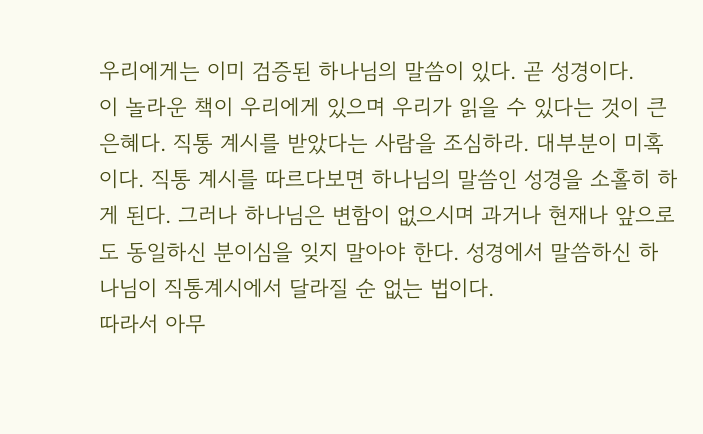우리에게는 이미 검증된 하나님의 말씀이 있다. 곧 성경이다.
이 놀라운 책이 우리에게 있으며 우리가 읽을 수 있다는 것이 큰 은혜다. 직통 계시를 받았다는 사람을 조심하라. 대부분이 미혹이다. 직통 계시를 따르다보면 하나님의 말씀인 성경을 소홀히 하게 된다. 그러나 하나님은 변함이 없으시며 과거나 현재나 앞으로도 동일하신 분이심을 잊지 말아야 한다. 성경에서 말씀하신 하나님이 직통계시에서 달라질 순 없는 법이다.
따라서 아무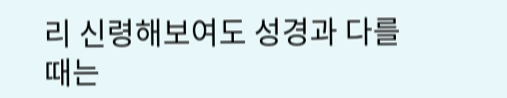리 신령해보여도 성경과 다를 때는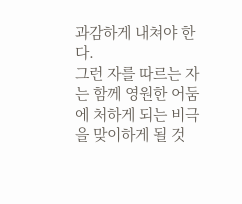과감하게 내쳐야 한다.
그런 자를 따르는 자는 함께 영원한 어둠에 처하게 되는 비극을 맞이하게 될 것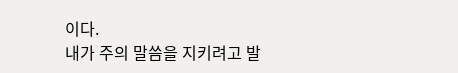이다.
내가 주의 말씀을 지키려고 발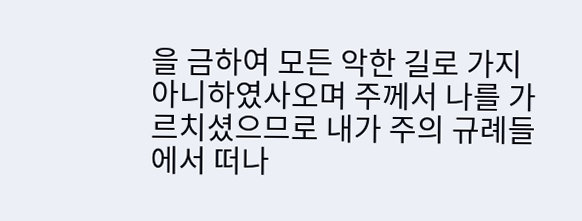을 금하여 모든 악한 길로 가지 아니하였사오며 주께서 나를 가르치셨으므로 내가 주의 규례들에서 떠나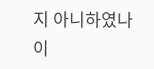지 아니하였나이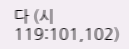다 (시 119:101,102)